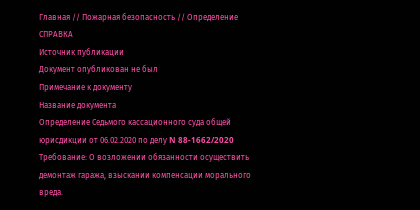Главная // Пожарная безопасность // Определение
СПРАВКА
Источник публикации
Документ опубликован не был
Примечание к документу
Название документа
Определение Седьмого кассационного суда общей юрисдикции от 06.02.2020 по делу N 88-1662/2020
Требование: О возложении обязанности осуществить демонтаж гаража, взыскании компенсации морального вреда.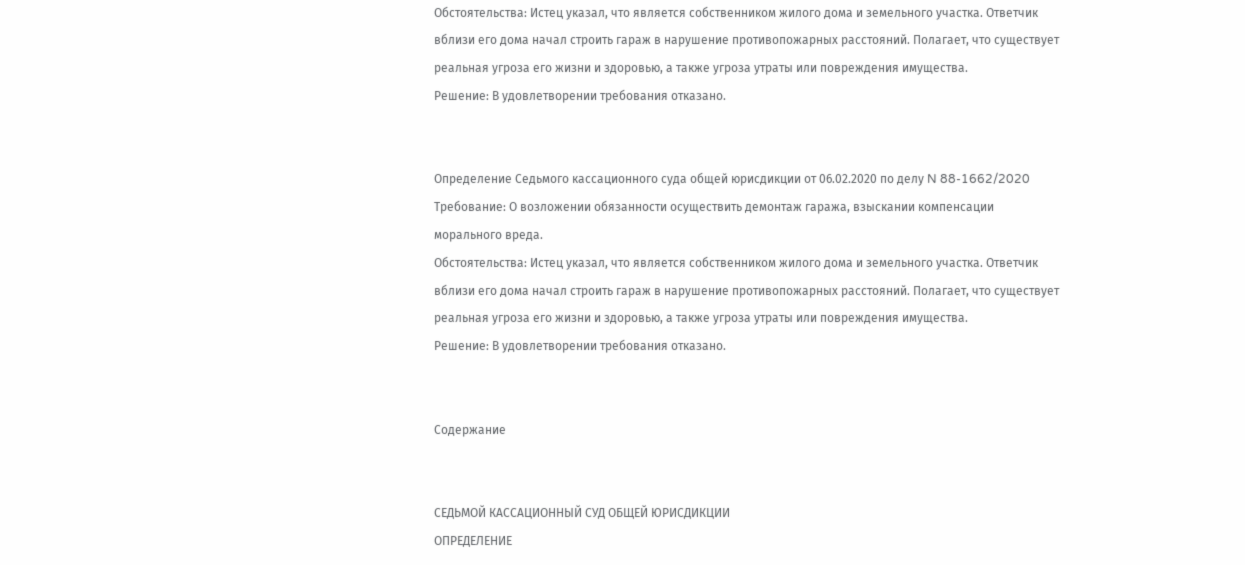Обстоятельства: Истец указал, что является собственником жилого дома и земельного участка. Ответчик вблизи его дома начал строить гараж в нарушение противопожарных расстояний. Полагает, что существует реальная угроза его жизни и здоровью, а также угроза утраты или повреждения имущества.
Решение: В удовлетворении требования отказано.


Определение Седьмого кассационного суда общей юрисдикции от 06.02.2020 по делу N 88-1662/2020
Требование: О возложении обязанности осуществить демонтаж гаража, взыскании компенсации морального вреда.
Обстоятельства: Истец указал, что является собственником жилого дома и земельного участка. Ответчик вблизи его дома начал строить гараж в нарушение противопожарных расстояний. Полагает, что существует реальная угроза его жизни и здоровью, а также угроза утраты или повреждения имущества.
Решение: В удовлетворении требования отказано.


Содержание


СЕДЬМОЙ КАССАЦИОННЫЙ СУД ОБЩЕЙ ЮРИСДИКЦИИ
ОПРЕДЕЛЕНИЕ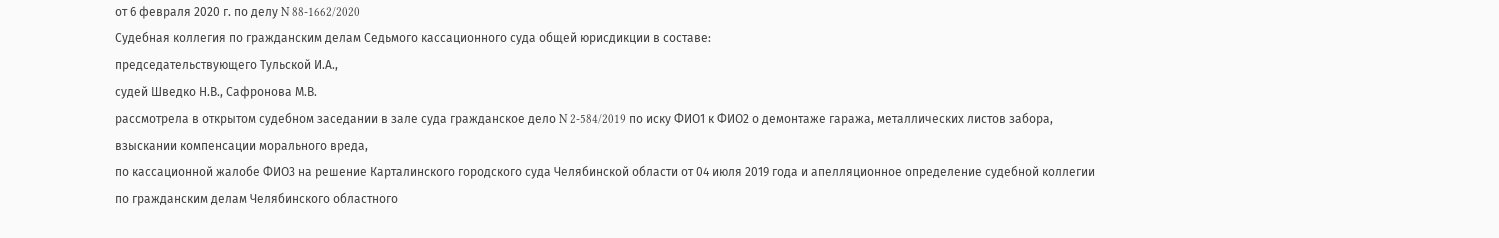от 6 февраля 2020 г. по делу N 88-1662/2020
Судебная коллегия по гражданским делам Седьмого кассационного суда общей юрисдикции в составе:
председательствующего Тульской И.А.,
судей Шведко Н.В., Сафронова М.В.
рассмотрела в открытом судебном заседании в зале суда гражданское дело N 2-584/2019 по иску ФИО1 к ФИО2 о демонтаже гаража, металлических листов забора, взыскании компенсации морального вреда,
по кассационной жалобе ФИО3 на решение Карталинского городского суда Челябинской области от 04 июля 2019 года и апелляционное определение судебной коллегии по гражданским делам Челябинского областного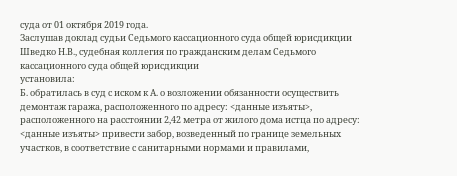суда от 01 октября 2019 года.
Заслушав доклад судьи Седьмого кассационного суда общей юрисдикции Шведко Н.В., судебная коллегия по гражданским делам Седьмого кассационного суда общей юрисдикции
установила:
Б. обратилась в суд с иском к А. о возложении обязанности осуществить демонтаж гаража, расположенного по адресу: <данные изъяты>, расположенного на расстоянии 2,42 метра от жилого дома истца по адресу: <данные изъяты> привести забор, возведенный по границе земельных участков, в соответствие с санитарными нормами и правилами,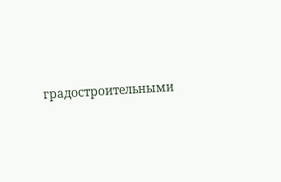градостроительными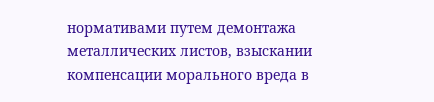нормативами путем демонтажа металлических листов, взыскании компенсации морального вреда в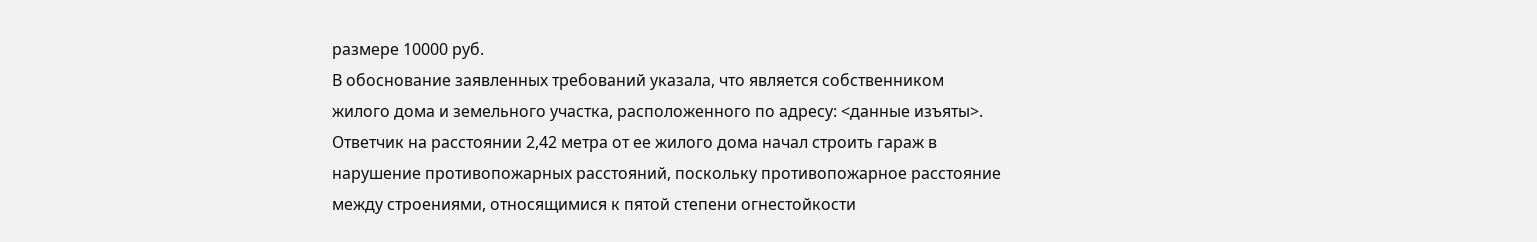размере 10000 руб.
В обоснование заявленных требований указала, что является собственником жилого дома и земельного участка, расположенного по адресу: <данные изъяты>. Ответчик на расстоянии 2,42 метра от ее жилого дома начал строить гараж в нарушение противопожарных расстояний, поскольку противопожарное расстояние между строениями, относящимися к пятой степени огнестойкости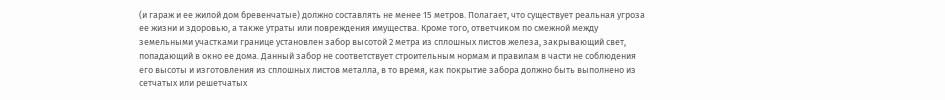(и гараж и ее жилой дом бревенчатые) должно составлять не менее 15 метров. Полагает, что существует реальная угроза ее жизни и здоровью, а также утраты или повреждения имущества. Кроме того, ответчиком по смежной между земельными участками границе установлен забор высотой 2 метра из сплошных листов железа, закрывающий свет, попадающий в окно ее дома. Данный забор не соответствует строительным нормам и правилам в части не соблюдения его высоты и изготовления из сплошных листов металла, в то время, как покрытие забора должно быть выполнено из сетчатых или решетчатых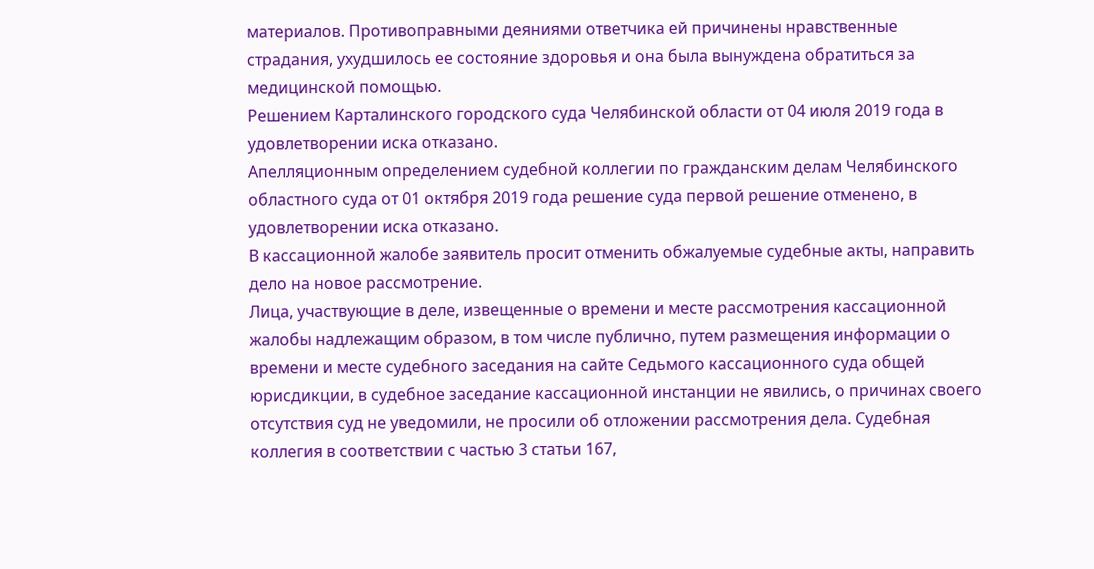материалов. Противоправными деяниями ответчика ей причинены нравственные страдания, ухудшилось ее состояние здоровья и она была вынуждена обратиться за медицинской помощью.
Решением Карталинского городского суда Челябинской области от 04 июля 2019 года в удовлетворении иска отказано.
Апелляционным определением судебной коллегии по гражданским делам Челябинского областного суда от 01 октября 2019 года решение суда первой решение отменено, в удовлетворении иска отказано.
В кассационной жалобе заявитель просит отменить обжалуемые судебные акты, направить дело на новое рассмотрение.
Лица, участвующие в деле, извещенные о времени и месте рассмотрения кассационной жалобы надлежащим образом, в том числе публично, путем размещения информации о времени и месте судебного заседания на сайте Седьмого кассационного суда общей юрисдикции, в судебное заседание кассационной инстанции не явились, о причинах своего отсутствия суд не уведомили, не просили об отложении рассмотрения дела. Судебная коллегия в соответствии с частью 3 статьи 167,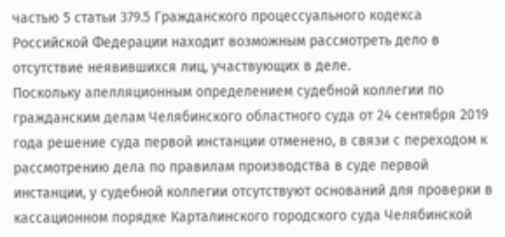частью 5 статьи 379.5 Гражданского процессуального кодекса Российской Федерации находит возможным рассмотреть дело в отсутствие неявившихся лиц, участвующих в деле.
Поскольку апелляционным определением судебной коллегии по гражданским делам Челябинского областного суда от 24 сентября 2019 года решение суда первой инстанции отменено, в связи с переходом к рассмотрению дела по правилам производства в суде первой инстанции, у судебной коллегии отсутствуют оснований для проверки в кассационном порядке Карталинского городского суда Челябинской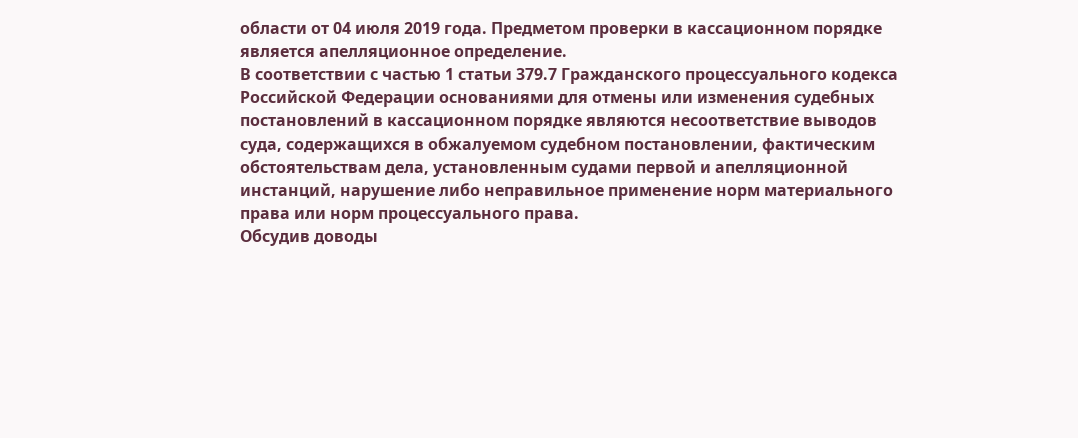области от 04 июля 2019 года. Предметом проверки в кассационном порядке является апелляционное определение.
В соответствии с частью 1 статьи 379.7 Гражданского процессуального кодекса Российской Федерации основаниями для отмены или изменения судебных постановлений в кассационном порядке являются несоответствие выводов суда, содержащихся в обжалуемом судебном постановлении, фактическим обстоятельствам дела, установленным судами первой и апелляционной инстанций, нарушение либо неправильное применение норм материального права или норм процессуального права.
Обсудив доводы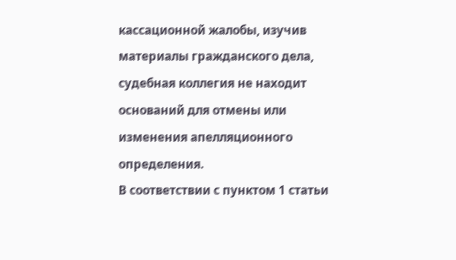кассационной жалобы, изучив материалы гражданского дела, судебная коллегия не находит оснований для отмены или изменения апелляционного определения.
В соответствии с пунктом 1 статьи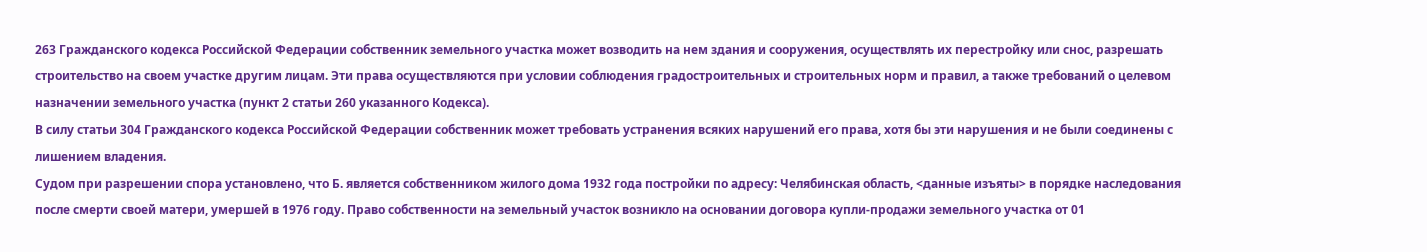263 Гражданского кодекса Российской Федерации собственник земельного участка может возводить на нем здания и сооружения, осуществлять их перестройку или снос, разрешать строительство на своем участке другим лицам. Эти права осуществляются при условии соблюдения градостроительных и строительных норм и правил, а также требований о целевом назначении земельного участка (пункт 2 статьи 260 указанного Кодекса).
В силу статьи 304 Гражданского кодекса Российской Федерации собственник может требовать устранения всяких нарушений его права, хотя бы эти нарушения и не были соединены с лишением владения.
Судом при разрешении спора установлено, что Б. является собственником жилого дома 1932 года постройки по адресу: Челябинская область, <данные изъяты> в порядке наследования после смерти своей матери, умершей в 1976 году. Право собственности на земельный участок возникло на основании договора купли-продажи земельного участка от 01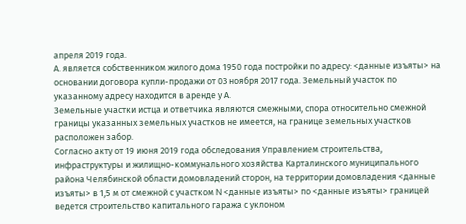апреля 2019 года.
А. является собственником жилого дома 1950 года постройки по адресу: <данные изъяты> на основании договора купли-продажи от 03 ноября 2017 года. Земельный участок по указанному адресу находится в аренде у А.
Земельные участки истца и ответчика являются смежными, спора относительно смежной границы указанных земельных участков не имеется, на границе земельных участков расположен забор.
Согласно акту от 19 июня 2019 года обследования Управлением строительства, инфраструктуры и жилищно-коммунального хозяйства Карталинского муниципального района Челябинской области домовладений сторон, на территории домовладения <данные изъяты> в 1,5 м от смежной с участком N <данные изъяты> по <данные изъяты> границей ведется строительство капитального гаража с уклоном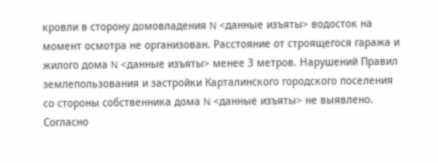кровли в сторону домовладения N <данные изъяты> водосток на момент осмотра не организован. Расстояние от строящегося гаража и жилого дома N <данные изъяты> менее 3 метров. Нарушений Правил землепользования и застройки Карталинского городского поселения со стороны собственника дома N <данные изъяты> не выявлено.
Согласно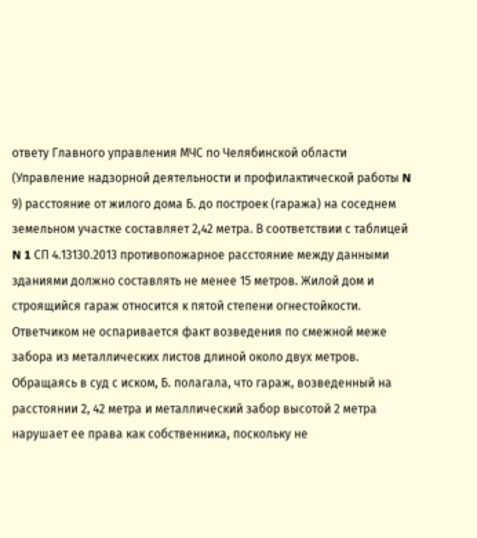ответу Главного управления МЧС по Челябинской области (Управление надзорной деятельности и профилактической работы N 9) расстояние от жилого дома Б. до построек (гаража) на соседнем земельном участке составляет 2,42 метра. В соответствии с таблицей N 1 СП 4.13130.2013 противопожарное расстояние между данными зданиями должно составлять не менее 15 метров. Жилой дом и строящийся гараж относится к пятой степени огнестойкости.
Ответчиком не оспаривается факт возведения по смежной меже забора из металлических листов длиной около двух метров.
Обращаясь в суд с иском, Б. полагала, что гараж, возведенный на расстоянии 2, 42 метра и металлический забор высотой 2 метра нарушает ее права как собственника, поскольку не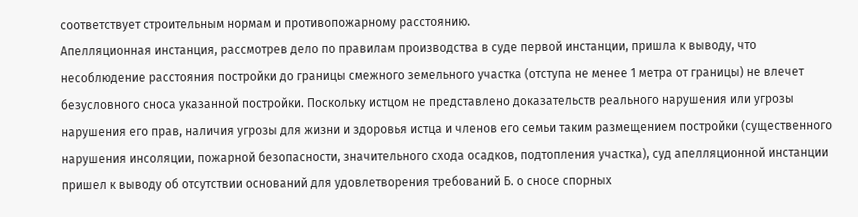соответствует строительным нормам и противопожарному расстоянию.
Апелляционная инстанция, рассмотрев дело по правилам производства в суде первой инстанции, пришла к выводу, что несоблюдение расстояния постройки до границы смежного земельного участка (отступа не менее 1 метра от границы) не влечет безусловного сноса указанной постройки. Поскольку истцом не представлено доказательств реального нарушения или угрозы нарушения его прав, наличия угрозы для жизни и здоровья истца и членов его семьи таким размещением постройки (существенного нарушения инсоляции, пожарной безопасности, значительного схода осадков, подтопления участка), суд апелляционной инстанции пришел к выводу об отсутствии оснований для удовлетворения требований Б. о сносе спорных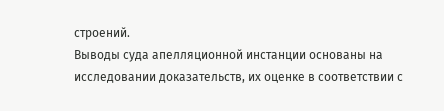строений.
Выводы суда апелляционной инстанции основаны на исследовании доказательств, их оценке в соответствии с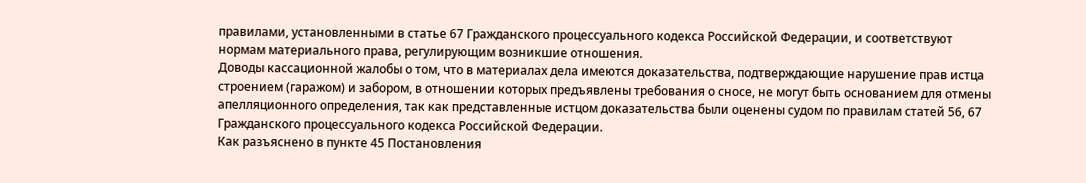правилами, установленными в статье 67 Гражданского процессуального кодекса Российской Федерации, и соответствуют нормам материального права, регулирующим возникшие отношения.
Доводы кассационной жалобы о том, что в материалах дела имеются доказательства, подтверждающие нарушение прав истца строением (гаражом) и забором, в отношении которых предъявлены требования о сносе, не могут быть основанием для отмены апелляционного определения, так как представленные истцом доказательства были оценены судом по правилам статей 56, 67 Гражданского процессуального кодекса Российской Федерации.
Как разъяснено в пункте 45 Постановления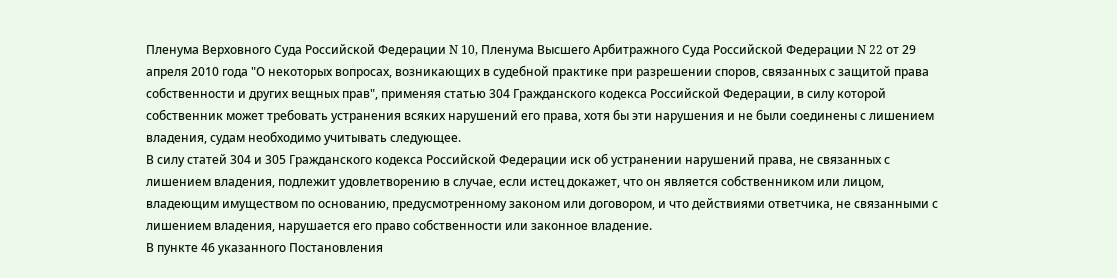Пленума Верховного Суда Российской Федерации N 10, Пленума Высшего Арбитражного Суда Российской Федерации N 22 от 29 апреля 2010 года "О некоторых вопросах, возникающих в судебной практике при разрешении споров, связанных с защитой права собственности и других вещных прав", применяя статью 304 Гражданского кодекса Российской Федерации, в силу которой собственник может требовать устранения всяких нарушений его права, хотя бы эти нарушения и не были соединены с лишением владения, судам необходимо учитывать следующее.
В силу статей 304 и 305 Гражданского кодекса Российской Федерации иск об устранении нарушений права, не связанных с лишением владения, подлежит удовлетворению в случае, если истец докажет, что он является собственником или лицом, владеющим имуществом по основанию, предусмотренному законом или договором, и что действиями ответчика, не связанными с лишением владения, нарушается его право собственности или законное владение.
В пункте 46 указанного Постановления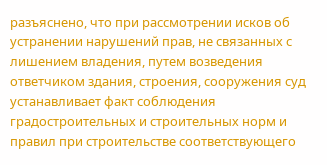разъяснено, что при рассмотрении исков об устранении нарушений прав, не связанных с лишением владения, путем возведения ответчиком здания, строения, сооружения суд устанавливает факт соблюдения градостроительных и строительных норм и правил при строительстве соответствующего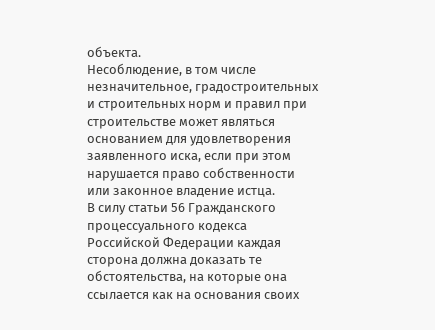объекта.
Несоблюдение, в том числе незначительное, градостроительных и строительных норм и правил при строительстве может являться основанием для удовлетворения заявленного иска, если при этом нарушается право собственности или законное владение истца.
В силу статьи 56 Гражданского процессуального кодекса Российской Федерации каждая сторона должна доказать те обстоятельства, на которые она ссылается как на основания своих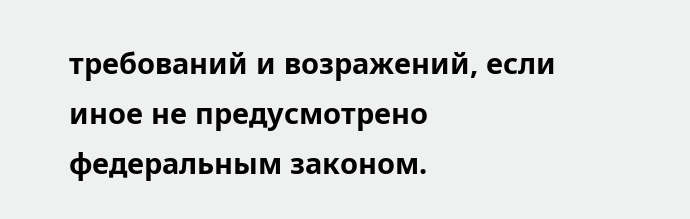требований и возражений, если иное не предусмотрено федеральным законом.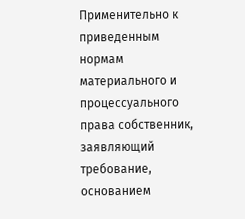Применительно к приведенным нормам материального и процессуального права собственник, заявляющий требование, основанием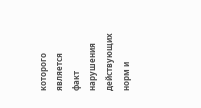которого является факт нарушения действующих норм и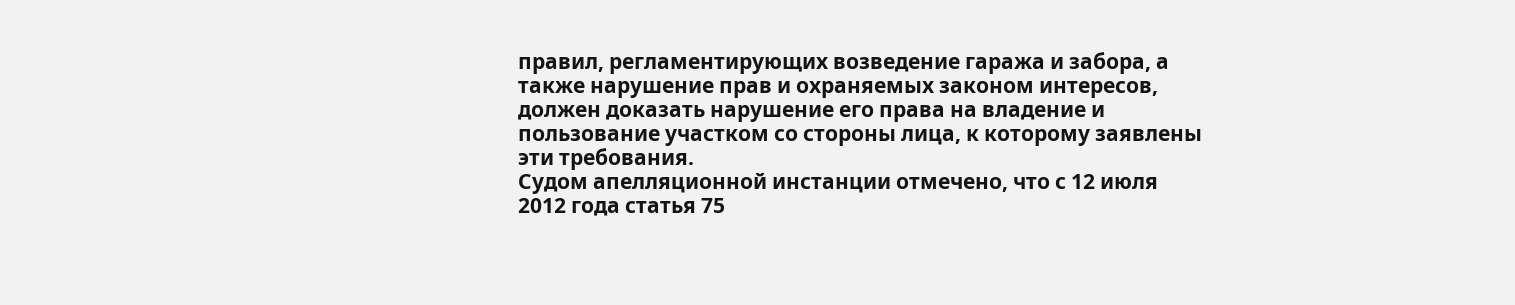правил, регламентирующих возведение гаража и забора, а также нарушение прав и охраняемых законом интересов, должен доказать нарушение его права на владение и пользование участком со стороны лица, к которому заявлены эти требования.
Судом апелляционной инстанции отмечено, что с 12 июля 2012 года статья 75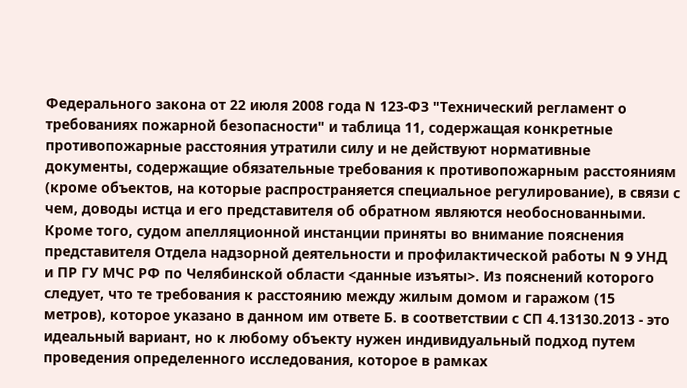Федерального закона от 22 июля 2008 года N 123-ФЗ "Технический регламент о требованиях пожарной безопасности" и таблица 11, содержащая конкретные противопожарные расстояния утратили силу и не действуют нормативные документы, содержащие обязательные требования к противопожарным расстояниям (кроме объектов, на которые распространяется специальное регулирование), в связи с чем, доводы истца и его представителя об обратном являются необоснованными.
Кроме того, судом апелляционной инстанции приняты во внимание пояснения представителя Отдела надзорной деятельности и профилактической работы N 9 УНД и ПР ГУ МЧС РФ по Челябинской области <данные изъяты>. Из пояснений которого следует, что те требования к расстоянию между жилым домом и гаражом (15 метров), которое указано в данном им ответе Б. в соответствии с СП 4.13130.2013 - это идеальный вариант, но к любому объекту нужен индивидуальный подход путем проведения определенного исследования, которое в рамках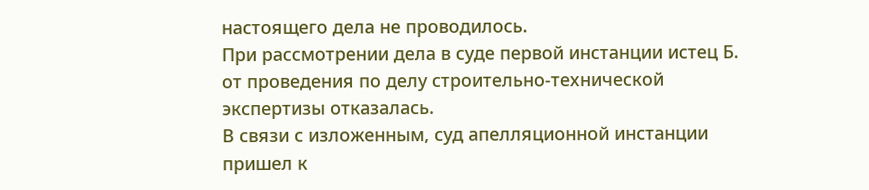настоящего дела не проводилось.
При рассмотрении дела в суде первой инстанции истец Б. от проведения по делу строительно-технической экспертизы отказалась.
В связи с изложенным, суд апелляционной инстанции пришел к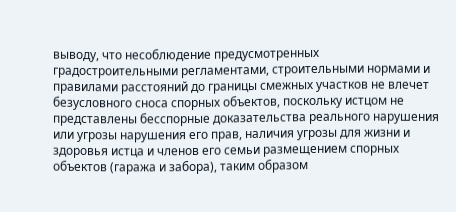выводу, что несоблюдение предусмотренных градостроительными регламентами, строительными нормами и правилами расстояний до границы смежных участков не влечет безусловного сноса спорных объектов, поскольку истцом не представлены бесспорные доказательства реального нарушения или угрозы нарушения его прав, наличия угрозы для жизни и здоровья истца и членов его семьи размещением спорных объектов (гаража и забора), таким образом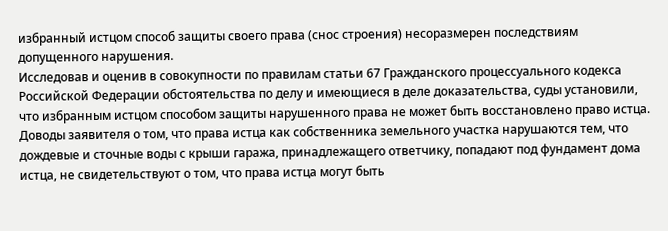избранный истцом способ защиты своего права (снос строения) несоразмерен последствиям допущенного нарушения.
Исследовав и оценив в совокупности по правилам статьи 67 Гражданского процессуального кодекса Российской Федерации обстоятельства по делу и имеющиеся в деле доказательства, суды установили, что избранным истцом способом защиты нарушенного права не может быть восстановлено право истца.
Доводы заявителя о том, что права истца как собственника земельного участка нарушаются тем, что дождевые и сточные воды с крыши гаража, принадлежащего ответчику, попадают под фундамент дома истца, не свидетельствуют о том, что права истца могут быть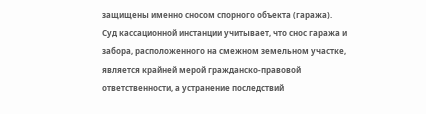защищены именно сносом спорного объекта (гаража).
Суд кассационной инстанции учитывает, что снос гаража и забора, расположенного на смежном земельном участке, является крайней мерой гражданско-правовой ответственности, а устранение последствий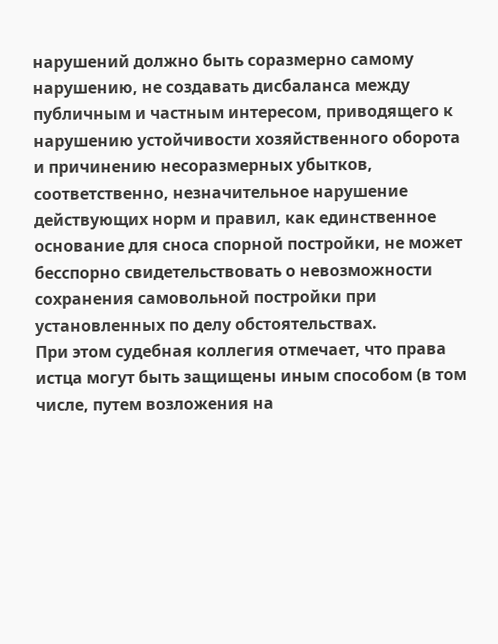нарушений должно быть соразмерно самому нарушению, не создавать дисбаланса между публичным и частным интересом, приводящего к нарушению устойчивости хозяйственного оборота и причинению несоразмерных убытков, соответственно, незначительное нарушение действующих норм и правил, как единственное основание для сноса спорной постройки, не может бесспорно свидетельствовать о невозможности сохранения самовольной постройки при установленных по делу обстоятельствах.
При этом судебная коллегия отмечает, что права истца могут быть защищены иным способом (в том числе, путем возложения на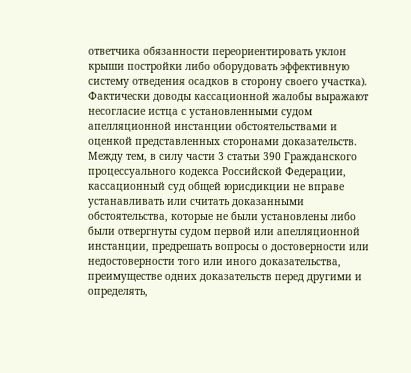ответчика обязанности переориентировать уклон крыши постройки либо оборудовать эффективную систему отведения осадков в сторону своего участка).
Фактически доводы кассационной жалобы выражают несогласие истца с установленными судом апелляционной инстанции обстоятельствами и оценкой представленных сторонами доказательств.
Между тем, в силу части 3 статьи 390 Гражданского процессуального кодекса Российской Федерации, кассационный суд общей юрисдикции не вправе устанавливать или считать доказанными обстоятельства, которые не были установлены либо были отвергнуты судом первой или апелляционной инстанции, предрешать вопросы о достоверности или недостоверности того или иного доказательства, преимуществе одних доказательств перед другими и определять,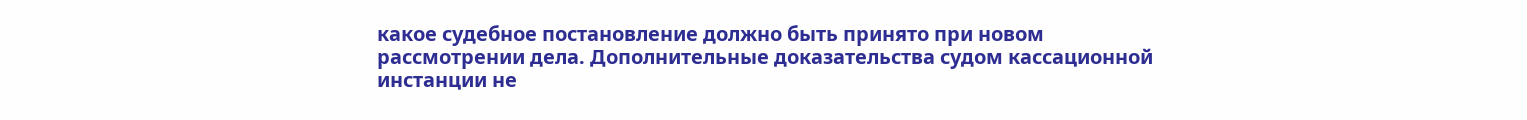какое судебное постановление должно быть принято при новом рассмотрении дела. Дополнительные доказательства судом кассационной инстанции не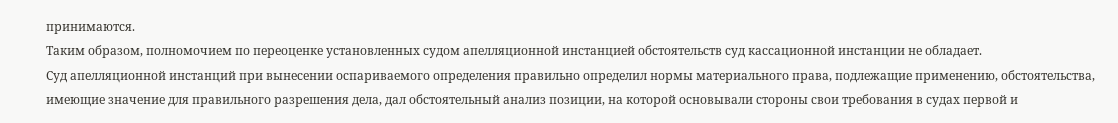принимаются.
Таким образом, полномочием по переоценке установленных судом апелляционной инстанцией обстоятельств суд кассационной инстанции не обладает.
Суд апелляционной инстанций при вынесении оспариваемого определения правильно определил нормы материального права, подлежащие применению, обстоятельства, имеющие значение для правильного разрешения дела, дал обстоятельный анализ позиции, на которой основывали стороны свои требования в судах первой и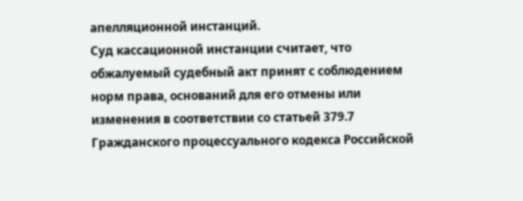апелляционной инстанций.
Суд кассационной инстанции считает, что обжалуемый судебный акт принят с соблюдением норм права, оснований для его отмены или изменения в соответствии со статьей 379.7 Гражданского процессуального кодекса Российской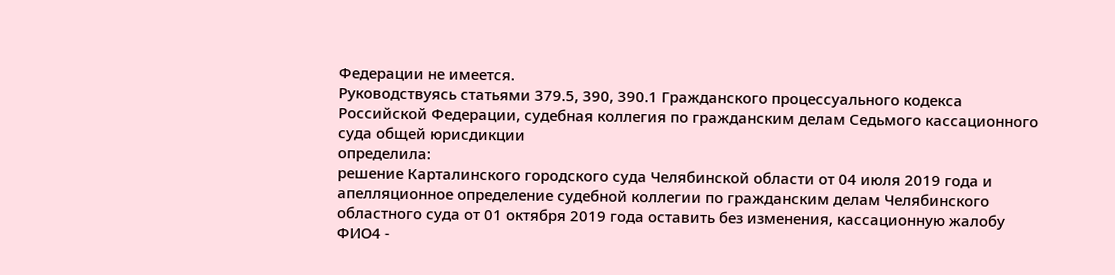Федерации не имеется.
Руководствуясь статьями 379.5, 390, 390.1 Гражданского процессуального кодекса Российской Федерации, судебная коллегия по гражданским делам Седьмого кассационного суда общей юрисдикции
определила:
решение Карталинского городского суда Челябинской области от 04 июля 2019 года и апелляционное определение судебной коллегии по гражданским делам Челябинского областного суда от 01 октября 2019 года оставить без изменения, кассационную жалобу ФИО4 -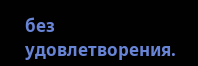без удовлетворения.